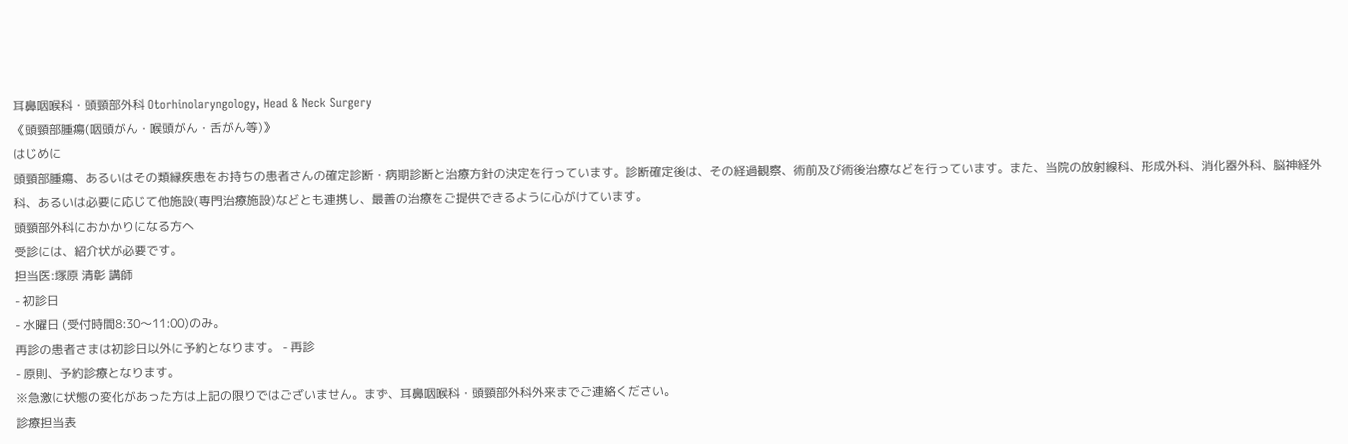耳鼻咽喉科・頭頸部外科 Otorhinolaryngology, Head & Neck Surgery
《頭頸部腫瘍(咽頭がん・喉頭がん・舌がん等)》
はじめに
頭頸部腫瘍、あるいはその類縁疾患をお持ちの患者さんの確定診断・病期診断と治療方針の決定を行っています。診断確定後は、その経過観察、術前及び術後治療などを行っています。また、当院の放射線科、形成外科、消化器外科、脳神経外科、あるいは必要に応じて他施設(専門治療施設)などとも連携し、最善の治療をご提供できるように心がけています。
頭頸部外科におかかりになる方へ
受診には、紹介状が必要です。
担当医:塚原 清彰 講師
- 初診日
- 水曜日 (受付時間8:30〜11:00)のみ。
再診の患者さまは初診日以外に予約となります。 - 再診
- 原則、予約診療となります。
※急激に状態の変化があった方は上記の限りではございません。まず、耳鼻咽喉科・頭頸部外科外来までご連絡ください。
診療担当表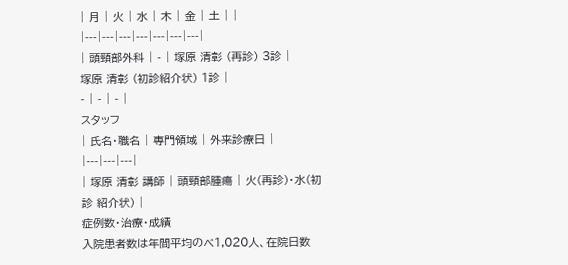| 月 | 火 | 水 | 木 | 金 | 土 | |
|---|---|---|---|---|---|---|
| 頭頸部外科 | - | 塚原 清彰 (再診) 3診 |
塚原 清彰 (初診紹介状) 1診 |
- | - | - |
スタッフ
| 氏名・職名 | 専門領域 | 外来診療日 |
|---|---|---|
| 塚原 清彰 講師 | 頭頸部腫瘍 | 火(再診)・水(初診 紹介状) |
症例数・治療・成績
入院患者数は年間平均のべ1,020人、在院日数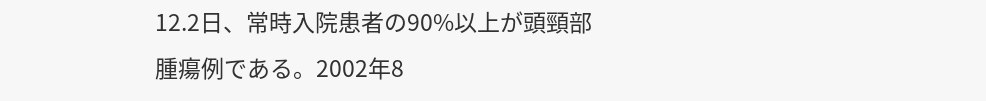12.2日、常時入院患者の90%以上が頭頸部腫瘍例である。2002年8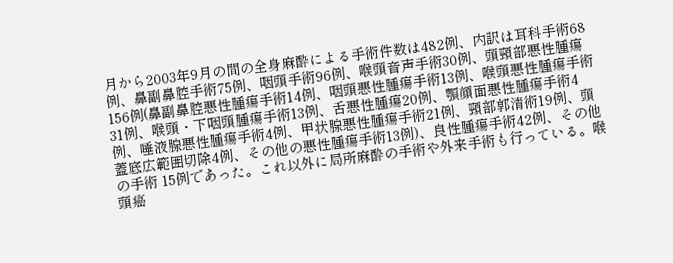月から2003年9月の間の全身麻酔による手術件数は482例、内訳は耳科手術68例、鼻副鼻腔手術75例、咽頭手術96例、喉頭音声手術30例、頭頸部悪性腫瘍156例(鼻副鼻腔悪性腫瘍手術14例、咽頭悪性腫瘍手術13例、喉頭悪性腫瘍手術31例、喉頭・下咽頭腫瘍手術13例、舌悪性腫瘍20例、顎顔面悪性腫瘍手術4例、唾液腺悪性腫瘍手術4例、甲状腺悪性腫瘍手術21例、頸部郭清術19例、頭蓋底広範囲切除4例、その他の悪性腫瘍手術13例)、良性腫瘍手術42例、その他の手術 15例であった。これ以外に局所麻酔の手術や外来手術も行っている。喉頭癌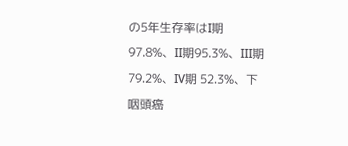の5年生存率はI期97.8%、II期95.3%、III期79.2%、IV期 52.3%、下咽頭癌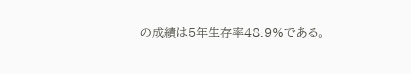の成績は5年生存率48.9%である。